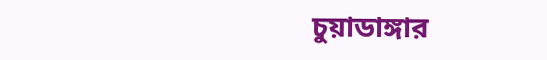চুয়াডাঙ্গার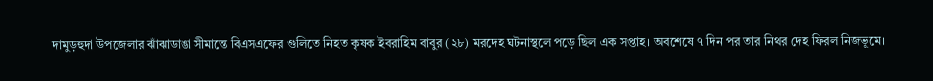দামুড়হুদা উপজেলার ঝাঁঝাডাঙা সীমান্তে বিএসএফের গুলিতে নিহত কৃষক ইবরাহিম বাবুর (২৮) মরদেহ ঘটনাস্থলে পড়ে ছিল এক সপ্তাহ। অবশেষে ৭ দিন পর তার নিথর দেহ ফিরল নিজভূমে।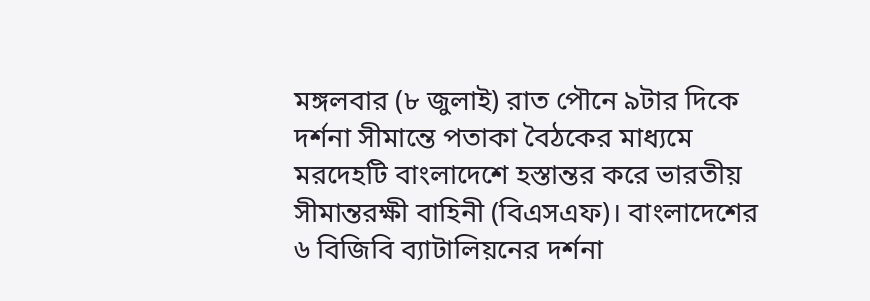মঙ্গলবার (৮ জুলাই) রাত পৌনে ৯টার দিকে দর্শনা সীমান্তে পতাকা বৈঠকের মাধ্যমে মরদেহটি বাংলাদেশে হস্তান্তর করে ভারতীয় সীমান্তরক্ষী বাহিনী (বিএসএফ)। বাংলাদেশের ৬ বিজিবি ব্যাটালিয়নের দর্শনা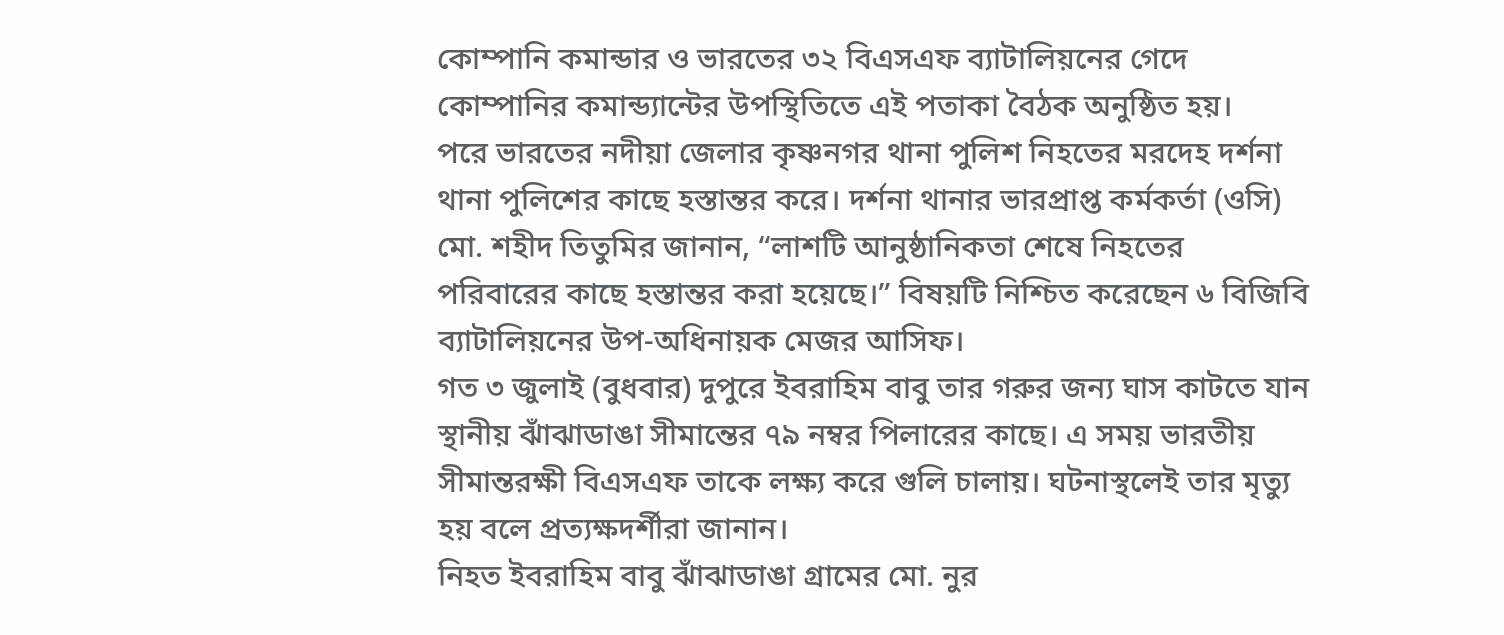কোম্পানি কমান্ডার ও ভারতের ৩২ বিএসএফ ব্যাটালিয়নের গেদে কোম্পানির কমান্ড্যান্টের উপস্থিতিতে এই পতাকা বৈঠক অনুষ্ঠিত হয়।
পরে ভারতের নদীয়া জেলার কৃষ্ণনগর থানা পুলিশ নিহতের মরদেহ দর্শনা থানা পুলিশের কাছে হস্তান্তর করে। দর্শনা থানার ভারপ্রাপ্ত কর্মকর্তা (ওসি) মো. শহীদ তিতুমির জানান, “লাশটি আনুষ্ঠানিকতা শেষে নিহতের পরিবারের কাছে হস্তান্তর করা হয়েছে।” বিষয়টি নিশ্চিত করেছেন ৬ বিজিবি ব্যাটালিয়নের উপ-অধিনায়ক মেজর আসিফ।
গত ৩ জুলাই (বুধবার) দুপুরে ইবরাহিম বাবু তার গরুর জন্য ঘাস কাটতে যান স্থানীয় ঝাঁঝাডাঙা সীমান্তের ৭৯ নম্বর পিলারের কাছে। এ সময় ভারতীয় সীমান্তরক্ষী বিএসএফ তাকে লক্ষ্য করে গুলি চালায়। ঘটনাস্থলেই তার মৃত্যু হয় বলে প্রত্যক্ষদর্শীরা জানান।
নিহত ইবরাহিম বাবু ঝাঁঝাডাঙা গ্রামের মো. নুর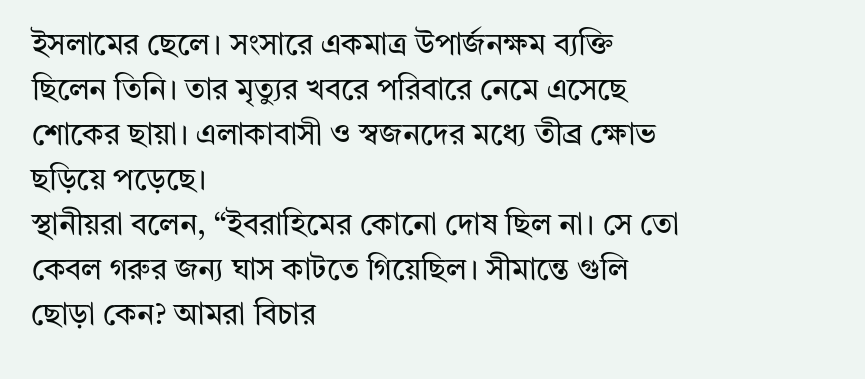ইসলামের ছেলে। সংসারে একমাত্র উপার্জনক্ষম ব্যক্তি ছিলেন তিনি। তার মৃত্যুর খবরে পরিবারে নেমে এসেছে শোকের ছায়া। এলাকাবাসী ও স্বজনদের মধ্যে তীব্র ক্ষোভ ছড়িয়ে পড়েছে।
স্থানীয়রা বলেন, “ইবরাহিমের কোনো দোষ ছিল না। সে তো কেবল গরুর জন্য ঘাস কাটতে গিয়েছিল। সীমান্তে গুলি ছোড়া কেন? আমরা বিচার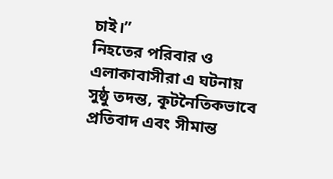চাই।”
নিহতের পরিবার ও এলাকাবাসীরা এ ঘটনায় সুষ্ঠু তদন্ত, কূটনৈতিকভাবে প্রতিবাদ এবং সীমান্ত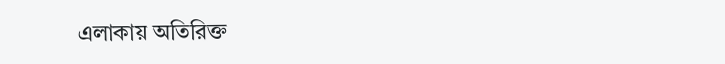এলাকায় অতিরিক্ত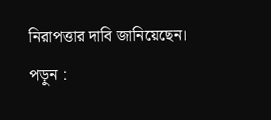নিরাপত্তার দাবি জানিয়েছেন।
পড়ুন :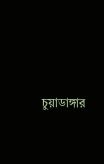চুয়াডাঙ্গার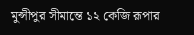মুন্সীপুর সীমান্তে ১২ কেজি রূপার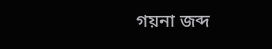গয়না জব্দ